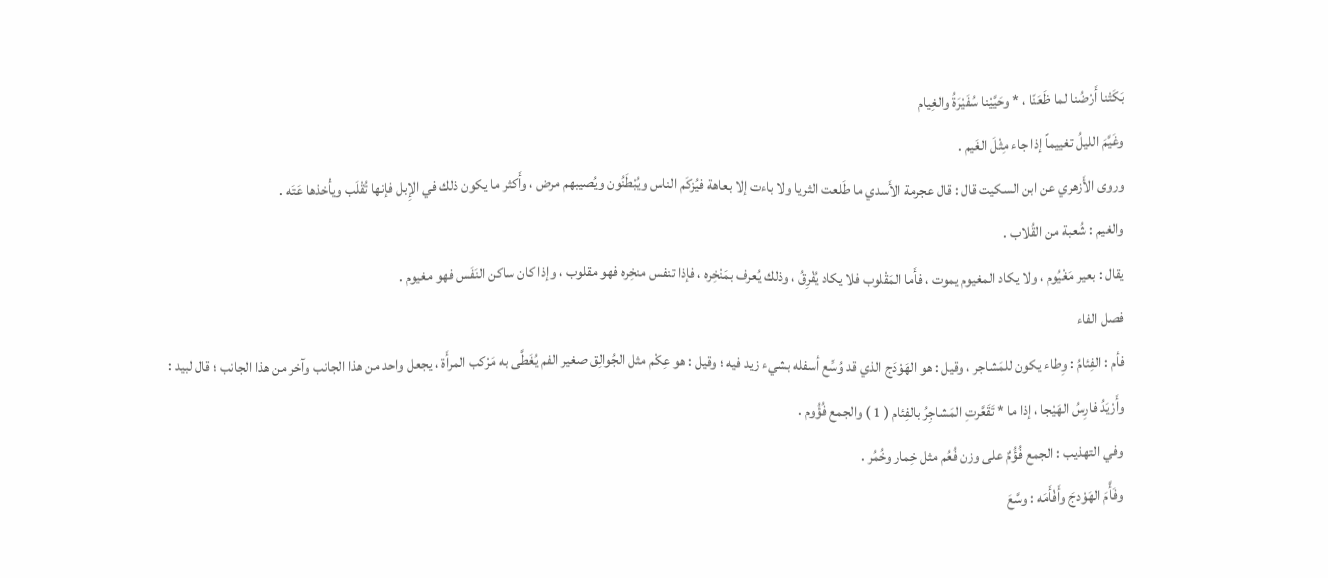بَكَتْنا أَرْضُنا لما ظَعَنّا ، * وحَيَّيْنا سُفَيْرَةُ والغِيام
وغَيَّمَ الليلُ تغييماً إذا جاء مِثْلَ الغَيم .
وروى الأَزهري عن ابن السكيت قال : قال عجرمة الأَسدي ما طَلعت الثريا ولا باءت إلا بعاهة فيُزكَم الناس ويُبْطَنُون ويُصيبهم مرض ، وأَكثر ما يكون ذلك في الإِبل فإنها تُقْلَب ويأْخذها عَتَه .
والغيم : شُعبة من القُلاب .
يقال : بعير مَغْيُوم ، ولا يكاد المغيوم يموت ، فأَما المَقْلوب فلا يكاد يُفْرِقُ ، وذلك يُعرف بمَنْخِره ، فإذا تنفس منخِره فهو مقلوب ، وإذا كان ساكن النَفَس فهو مغيوم .
فصل الفاء
فأم : الفِئامُ : وِطاء يكون للمَشاجر ، وقيل : هو الهَوْدَج الذي قد وُسِّع أسفله بشيء زيد فيه ؛ وقيل : هو عِكْم مثل الجُوالِق صغير الفم يُغَطَّى به مَرْكب المرأَة ، يجعل واحد من هذا الجانب وآخر من هذا الجانب ؛ قال لبيد :
وأَرْيَدُ فارِسُ الهَيْجا ، إذا ما * تَقَعَّرتِ المَشاجِرُ بالفِئام ( 1 ) والجمع فُؤُوم .
وفي التهذيب : الجمع فُؤُمٌ على وزن فُعُم مثل خِمار وخُمُر .
وفَأَّمَ الهَوْدجَ وأَفْأَمَه : وسَّعَ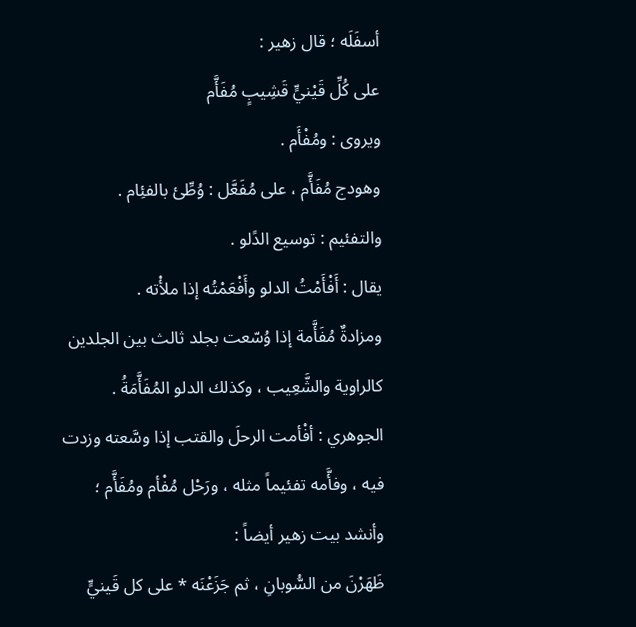أسفَلَه ؛ قال زهير :
على كُلِّ قَيْنيٍّ قَشِيبٍ مُفَأَّم
ويروى : ومُفْأَم .
وهودج مُفَأَّم ، على مُفَعَّل : وُطِّئ بالفئِام .
والتفئيم : توسيع الدًلو .
يقال : أَفْأَمْتُ الدلو وأَفْعَمْتُه إذا ملأْته .
ومزادةٌ مُفَأَّمة إذا وُسّعت بجلد ثالث بين الجلدين كالراوية والشَّعِيب ، وكذلك الدلو المُفَأَّمَةُ .
الجوهري : أفْأمت الرحلَ والقتب إذا وسَّعته وزدت فيه ، وفأَّمه تفئيماً مثله ، ورَحْل مُفْأم ومُفَأَّم ؛ وأنشد بيت زهير أيضاً :
ظَهَرْنَ من السُّوبانِ ، ثم جَزَعْنَه * على كل قَينيٍّ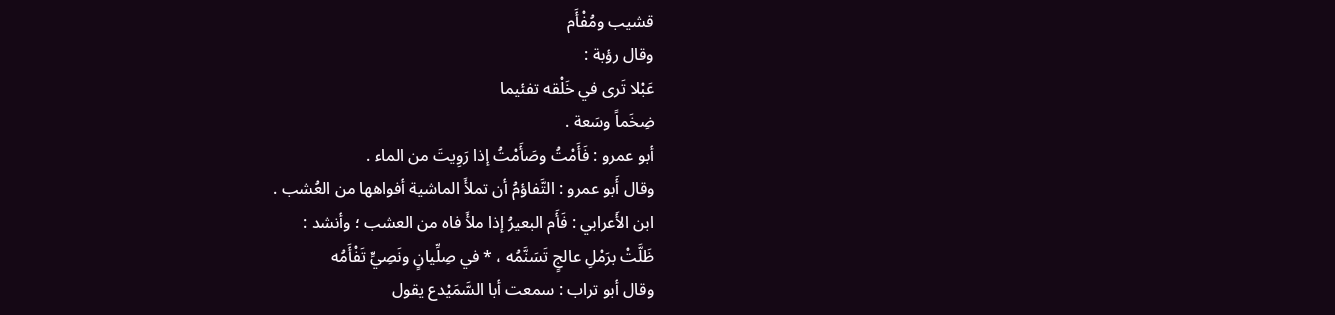قشيب ومُفْأَم
وقال رؤبة :
عَبْلا تَرى في خَلْقه تفئيما
ضِخَماً وسَعة .
أبو عمرو : فَأَمْتُ وصَأَمْتُ إذا رَوِيتَ من الماء .
وقال أَبو عمرو : التَّفاؤمُ أن تملأَ الماشية أفواهها من العُشب .
ابن الأَعرابي : فَأَم البعيرُ إذا ملأَ فاه من العشب ؛ وأنشد :
ظَلَّتْ برَمْلِ عالجٍ تَسَنَّمُه ، * في صِلِّيانٍ ونَصِيٍّ تَفْأَمُه
وقال أبو تراب : سمعت أبا السَّمَيْدع يقول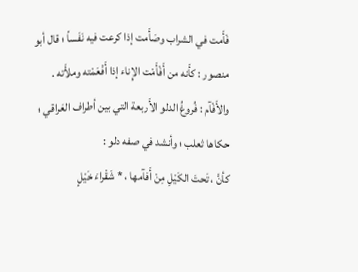فَأَمت في الشراب وصَأَمت إذا كرعت فيه نَفَساً ؛ قال أبو منصور : كأَنه من أَفْأَمْت الإِناء إذا أَفْعَمْته وملأَته .
والأَفْآم : فُروغُ الدلو الأَربعة التي بين أطراف العَراقي ؛ حكاها ثعلب ؛ وأنشد في صفه دلو :
كأنَّ ، تَحتَ الكَيْلِ مِنْ أَفآمها ، * شَقْراءَ خَيْلٍ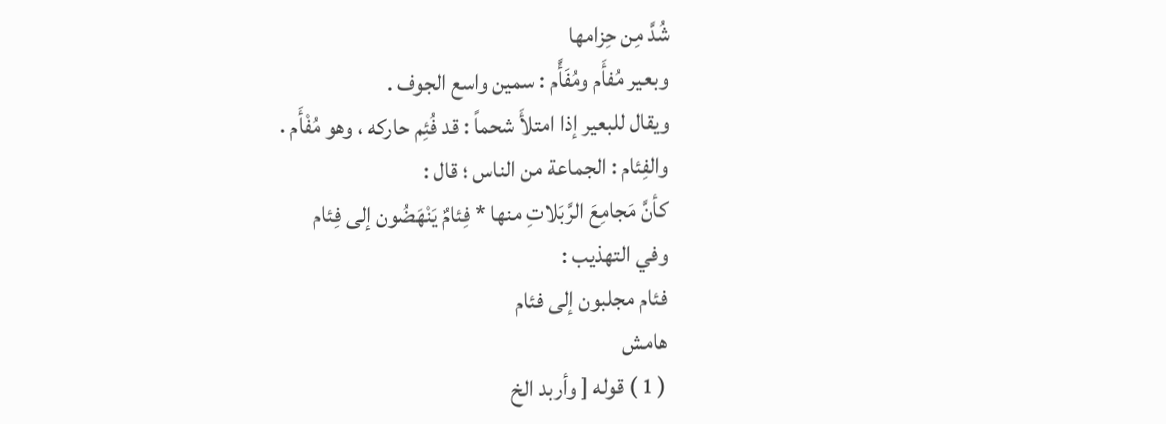شُدَّ مِن حِزامها
وبعير مُفأَم ومُفَأَّم : سمين واسع الجوف .
ويقال للبعير إذا امتلأَ شحماً : قد فُئِم حاركه ، وهو مُفْأَم .
والفِئام : الجماعة من الناس ؛ قال :
كأنَّ مَجامِعَ الرَّبَلاتِ منها * فِئامٌ يَنْهَضُون إلى فِئام
وفي التهذيب :
فئام مجلبون إلى فئام
هامش
( 1 ) قوله [ وأربد الخ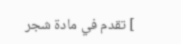] تقدم في مادة شجر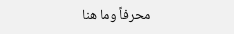محرفاً وما هنا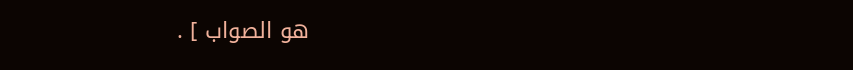هو الصواب ] .